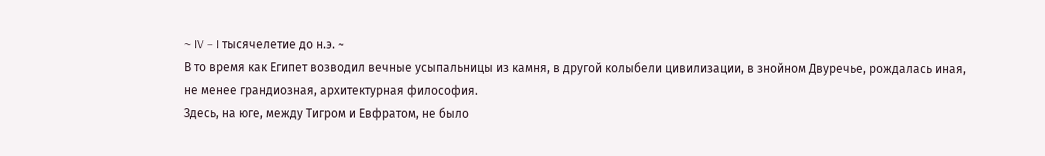~ IV – I тысячелетие до н.э. ~
В то время как Египет возводил вечные усыпальницы из камня, в другой колыбели цивилизации, в знойном Двуречье, рождалась иная, не менее грандиозная, архитектурная философия.
Здесь, на юге, между Тигром и Евфратом, не было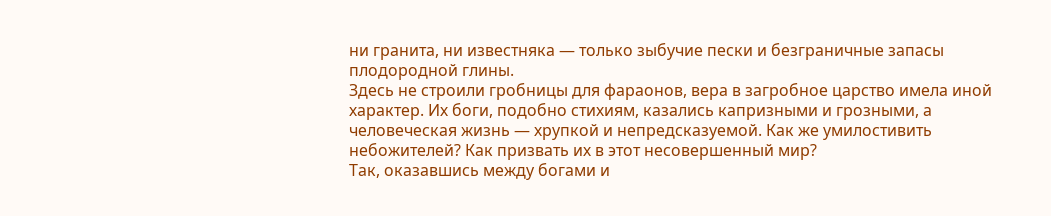ни гранита, ни известняка — только зыбучие пески и безграничные запасы плодородной глины.
Здесь не строили гробницы для фараонов, вера в загробное царство имела иной характер. Их боги, подобно стихиям, казались капризными и грозными, а человеческая жизнь — хрупкой и непредсказуемой. Как же умилостивить небожителей? Как призвать их в этот несовершенный мир?
Так, оказавшись между богами и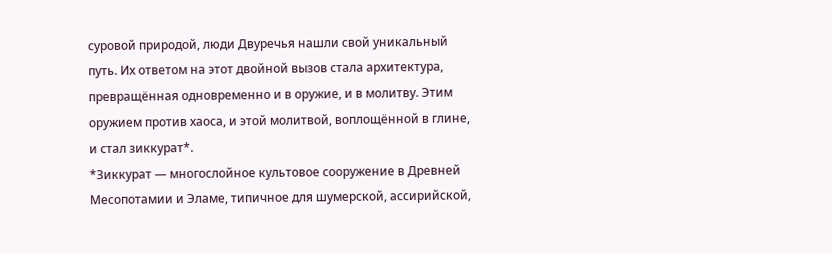суровой природой, люди Двуречья нашли свой уникальный путь. Их ответом на этот двойной вызов стала архитектура, превращённая одновременно и в оружие, и в молитву. Этим оружием против хаоса, и этой молитвой, воплощённой в глине, и стал зиккурат*.
*Зиккурат — многослойное культовое сооружение в Древней Месопотамии и Эламе, типичное для шумерской, ассирийской,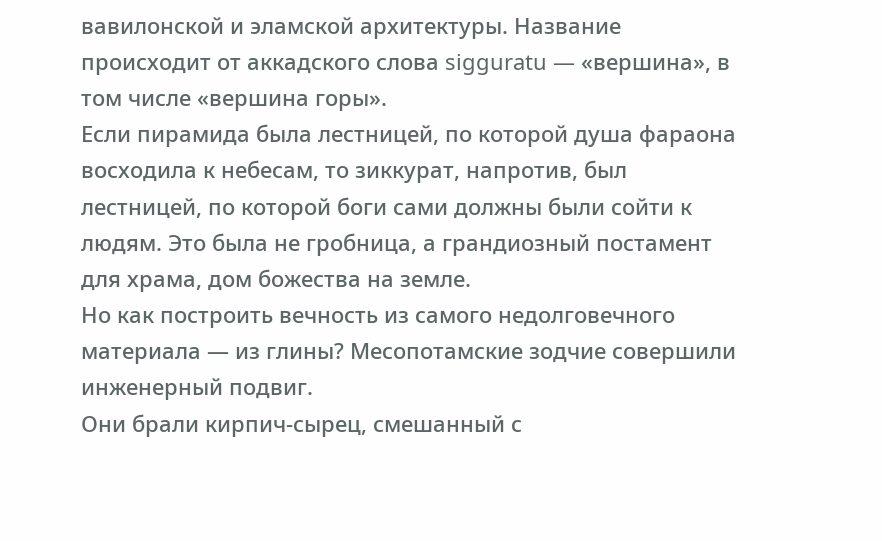вавилонской и эламской архитектуры. Название происходит от аккадского слова sigguratu — «вершина», в том числе «вершина горы».
Если пирамида была лестницей, по которой душа фараона восходила к небесам, то зиккурат, напротив, был лестницей, по которой боги сами должны были сойти к людям. Это была не гробница, а грандиозный постамент для храма, дом божества на земле.
Но как построить вечность из самого недолговечного материала — из глины? Месопотамские зодчие совершили инженерный подвиг.
Они брали кирпич-сырец, смешанный с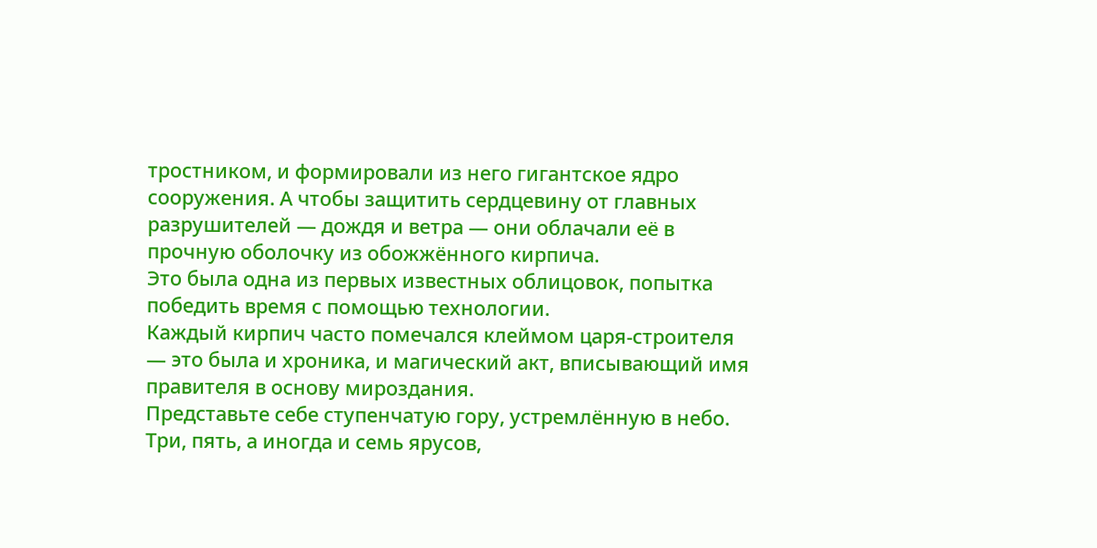тростником, и формировали из него гигантское ядро сооружения. А чтобы защитить сердцевину от главных разрушителей — дождя и ветра — они облачали её в прочную оболочку из обожжённого кирпича.
Это была одна из первых известных облицовок, попытка победить время с помощью технологии.
Каждый кирпич часто помечался клеймом царя-строителя — это была и хроника, и магический акт, вписывающий имя правителя в основу мироздания.
Представьте себе ступенчатую гору, устремлённую в небо.
Три, пять, а иногда и семь ярусов,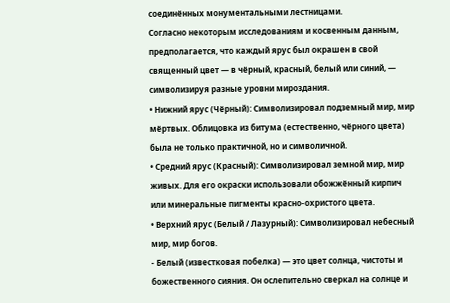соединённых монументальными лестницами.
Согласно некоторым исследованиям и косвенным данным, предполагается, что каждый ярус был окрашен в свой священный цвет — в чёрный, красный, белый или синий, — символизируя разные уровни мироздания.
• Нижний ярус (Чёрный): Символизировал подземный мир, мир мёртвых. Облицовка из битума (естественно, чёрного цвета) была не только практичной, но и символичной.
• Средний ярус (Красный): Символизировал земной мир, мир живых. Для его окраски использовали обожжённый кирпич или минеральные пигменты красно-охристого цвета.
• Верхний ярус (Белый / Лазурный): Символизировал небесный мир, мир богов.
- Белый (известковая побелка) — это цвет солнца, чистоты и божественного сияния. Он ослепительно сверкал на солнце и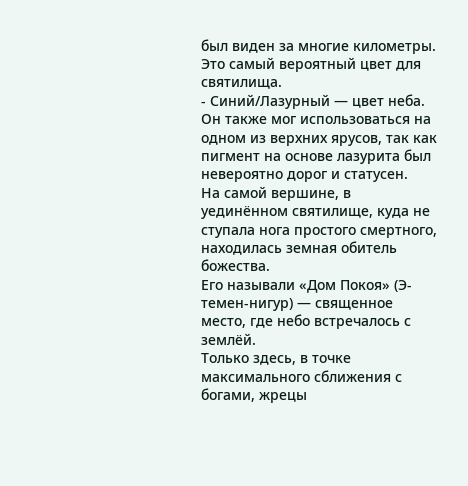был виден за многие километры. Это самый вероятный цвет для святилища.
- Синий/Лазурный — цвет неба. Он также мог использоваться на одном из верхних ярусов, так как пигмент на основе лазурита был невероятно дорог и статусен.
На самой вершине, в уединённом святилище, куда не ступала нога простого смертного, находилась земная обитель божества.
Его называли «Дом Покоя» (Э-темен-нигур) — священное место, где небо встречалось с землёй.
Только здесь, в точке максимального сближения с богами, жрецы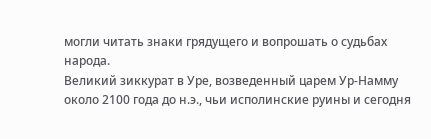могли читать знаки грядущего и вопрошать о судьбах народа.
Великий зиккурат в Уре, возведенный царем Ур-Намму около 2100 года до н.э., чьи исполинские руины и сегодня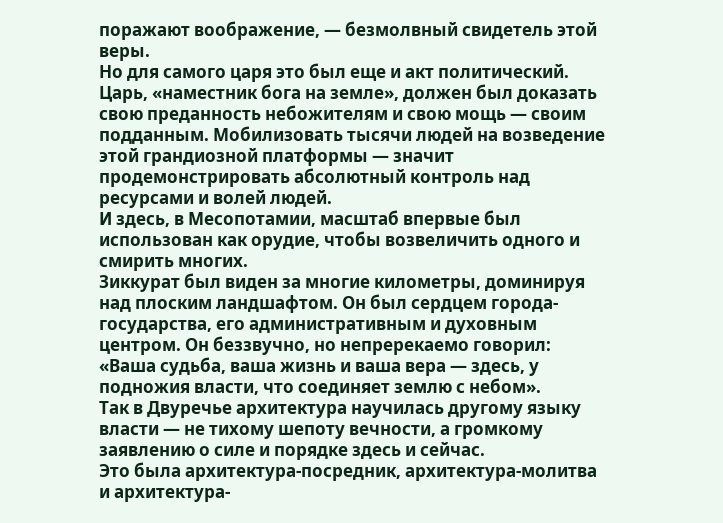поражают воображение, — безмолвный свидетель этой веры.
Но для самого царя это был еще и акт политический.
Царь, «наместник бога на земле», должен был доказать свою преданность небожителям и свою мощь — своим подданным. Мобилизовать тысячи людей на возведение этой грандиозной платформы — значит продемонстрировать абсолютный контроль над ресурсами и волей людей.
И здесь, в Месопотамии, масштаб впервые был использован как орудие, чтобы возвеличить одного и смирить многих.
Зиккурат был виден за многие километры, доминируя над плоским ландшафтом. Он был сердцем города-государства, его административным и духовным центром. Он беззвучно, но непререкаемо говорил:
«Ваша судьба, ваша жизнь и ваша вера — здесь, у подножия власти, что соединяет землю с небом».
Так в Двуречье архитектура научилась другому языку власти — не тихому шепоту вечности, а громкому заявлению о силе и порядке здесь и сейчас.
Это была архитектура-посредник, архитектура-молитва и архитектура-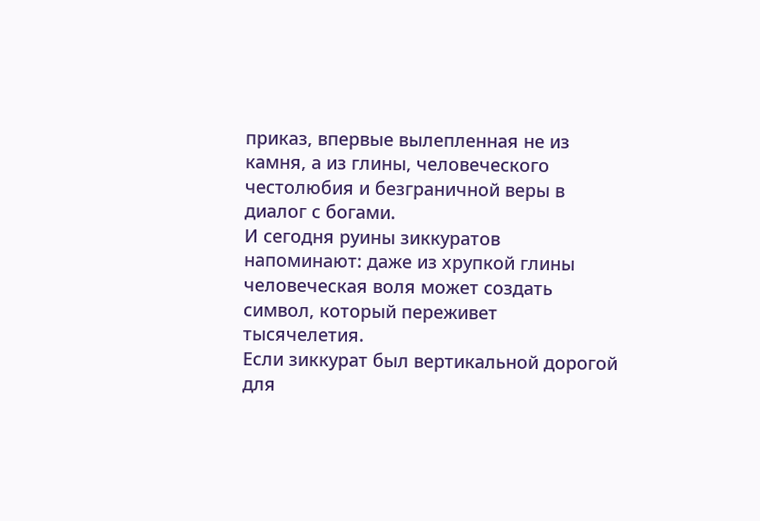приказ, впервые вылепленная не из камня, а из глины, человеческого честолюбия и безграничной веры в диалог с богами.
И сегодня руины зиккуратов напоминают: даже из хрупкой глины человеческая воля может создать символ, который переживет тысячелетия.
Если зиккурат был вертикальной дорогой для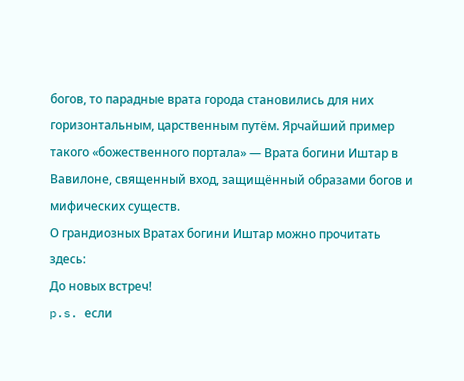богов, то парадные врата города становились для них горизонтальным, царственным путём. Ярчайший пример такого «божественного портала» — Врата богини Иштар в Вавилоне, священный вход, защищённый образами богов и мифических существ.
О грандиозных Вратах богини Иштар можно прочитать здесь:
До новых встреч!
p.s. если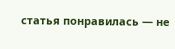статья понравилась — не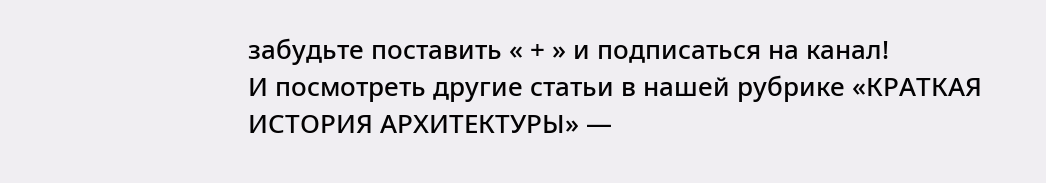забудьте поставить « + » и подписаться на канал!
И посмотреть другие статьи в нашей рубрике «КРАТКАЯ ИСТОРИЯ АРХИТЕКТУРЫ» —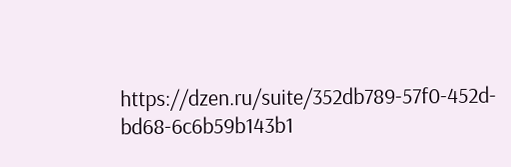https://dzen.ru/suite/352db789-57f0-452d-bd68-6c6b59b143b1